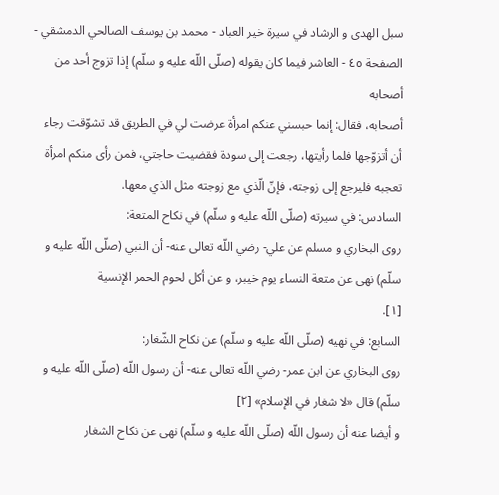سبل الهدى و الرشاد في سيرة خير العباد - محمد بن يوسف الصالحي الدمشقي - الصفحة ٤٥ - العاشر فيما كان يقوله (صلّى اللّه عليه و سلّم) إذا تزوج أحد من أصحابه
أصحابه، فقال: إنما حبسني عنكم امرأة عرضت لي في الطريق قد تشوّقت رجاء أن أتزوّجها فلما رأيتها، رجعت إلى سودة فقضيت حاجتي، فمن رأى منكم امرأة تعجبه فليرجع إلى زوجته، فإنّ الّذي مع زوجته مثل الذي معها.
السادس: في سيرته (صلّى اللّه عليه و سلّم) في نكاح المتعة:
روى البخاري و مسلم عن علي- رضي اللّه تعالى عنه- أن النبي (صلّى اللّه عليه و سلّم) نهى عن متعة النساء يوم خيبر، و عن أكل لحوم الحمر الإنسية
[١].
السابع: في نهيه (صلّى اللّه عليه و سلّم) عن نكاح الشّغار:
روى البخاري عن ابن عمر- رضي اللّه تعالى عنه- أن رسول اللّه (صلّى اللّه عليه و سلّم) قال «لا شغار في الإسلام» [٢]
و أيضا عنه أن رسول اللّه (صلّى اللّه عليه و سلّم) نهى عن نكاح الشغار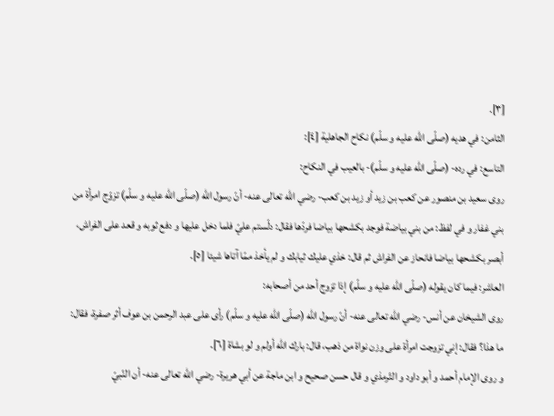[٣].
الثامن: في هديه (صلّى اللّه عليه و سلّم) نكاح الجاهلية [٤]:
التاسع: في رده- (صلّى اللّه عليه و سلّم)- بالعيب في النكاح:
روى سعيد بن منصور عن كعب بن زيد أو زيد بن كعب- رضي اللّه تعالى عنه- أنّ رسول اللّه (صلّى اللّه عليه و سلّم) تزوّج امرأة من بني غفار و في لفظ: من بني بياضة فوجد بكشحها بياضا فردّها فقال: دلّستم عليّ فلما دخل عليها و دفع ثوبه و قعد على الفراش، أبصر بكشحها بياضا فانحاز عن الفراش ثم قال: خذي عليك ثيابك و لم يأخذ ممّا آتاها شيئا [٥].
العاشر: فيما كان يقوله (صلّى اللّه عليه و سلّم) إذا تزوج أحد من أصحابه:
روى الشيخان عن أنس- رضي اللّه تعالى عنه- أنّ رسول اللّه (صلّى اللّه عليه و سلّم) رأى على عبد الرحمن بن عوف أثر صفرة، فقال: ما هذا؟ فقال: إني تزوجت امرأة على وزن نواة من ذهب، قال: بارك اللّه أولم و لو بشاة [٦].
و روى الإمام أحمد و أبو داود و التّرمذي و قال حسن صحيح و ابن ماجة عن أبي هريرة- رضي اللّه تعالى عنه- أن النّبيّ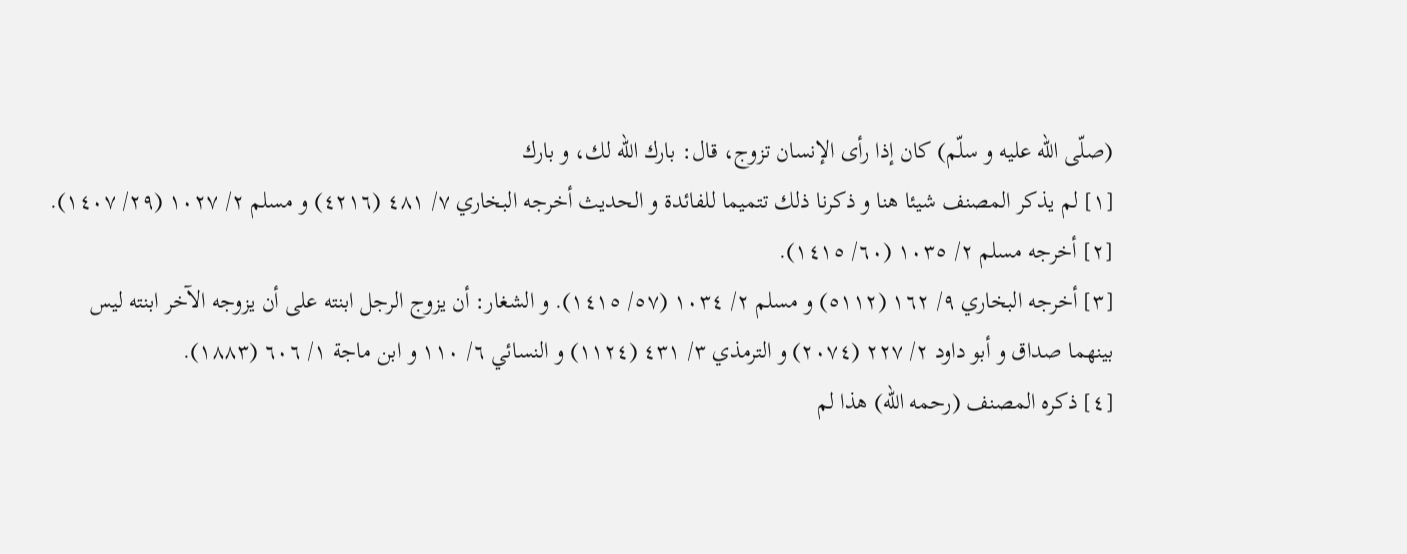(صلّى اللّه عليه و سلّم) كان إذا رأى الإنسان تزوج، قال: بارك اللّه لك، و بارك
[١] لم يذكر المصنف شيئا هنا و ذكرنا ذلك تتميما للفائدة و الحديث أخرجه البخاري ٧/ ٤٨١ (٤٢١٦) و مسلم ٢/ ١٠٢٧ (٢٩/ ١٤٠٧).
[٢] أخرجه مسلم ٢/ ١٠٣٥ (٦٠/ ١٤١٥).
[٣] أخرجه البخاري ٩/ ١٦٢ (٥١١٢) و مسلم ٢/ ١٠٣٤ (٥٧/ ١٤١٥). و الشغار: أن يزوج الرجل ابنته على أن يزوجه الآخر ابنته ليس بينهما صداق و أبو داود ٢/ ٢٢٧ (٢٠٧٤) و الترمذي ٣/ ٤٣١ (١١٢٤) و النسائي ٦/ ١١٠ و ابن ماجة ١/ ٦٠٦ (١٨٨٣).
[٤] ذكره المصنف (رحمه اللّه) هذا لم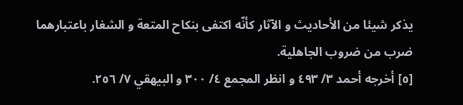يذكر شيئا من الأحاديث و الآثار كأنّه اكتفى بنكاح المتعة و الشغار باعتبارهما ضرب من ضروب الجاهلية.
[٥] أخرجه أحمد ٣/ ٤٩٣ و انظر المجمع ٤/ ٣٠٠ و البيهقي ٧/ ٢٥٦.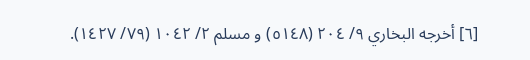[٦] أخرجه البخاري ٩/ ٢٠٤ (٥١٤٨) و مسلم ٢/ ١٠٤٢ (٧٩/ ١٤٢٧).